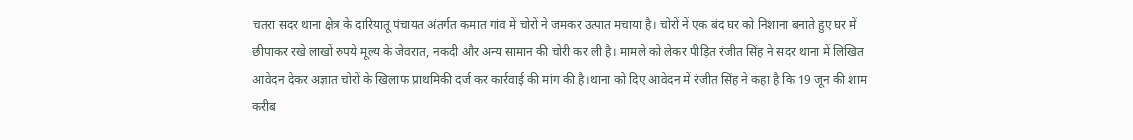चतरा सदर थाना क्षेत्र के दारियातू पंचायत अंतर्गत कमात गांव में चोरों ने जमकर उत्पात मचाया है। चोरों नें एक बंद घर को निशाना बनाते हुए घर में छीपाकर रखे लाखों रुपये मूल्य के जेवरात, नकदी और अन्य सामान की चोरी कर ली है। मामले को लेकर पीड़ित रंजीत सिंह ने सदर थाना में लिखित आवेदन देकर अज्ञात चोरों के खिलाफ प्राथमिकी दर्ज कर कार्रवाई की मांग की है।थाना को दिए आवेदन में रंजीत सिंह ने कहा है कि 19 जून की शाम करीब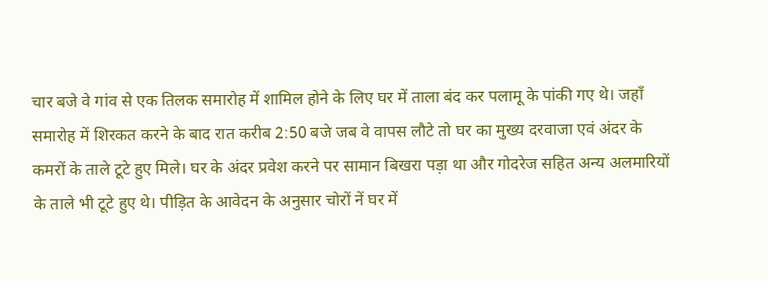चार बजे वे गांव से एक तिलक समारोह में शामिल होने के लिए घर में ताला बंद कर पलामू के पांकी गए थे। जहाँ समारोह में शिरकत करने के बाद रात करीब 2:50 बजे जब वे वापस लौटे तो घर का मुख्य दरवाजा एवं अंदर के कमरों के ताले टूटे हुए मिले। घर के अंदर प्रवेश करने पर सामान बिखरा पड़ा था और गोदरेज सहित अन्य अलमारियों के ताले भी टूटे हुए थे। पीड़ित के आवेदन के अनुसार चोरों नें घर में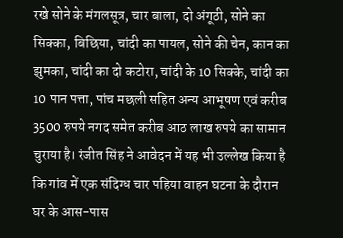रखे सोने के मंगलसूत्र, चार बाला, दो अंगूठी, सोने का सिक्का, बिछिया, चांदी का पायल, सोने की चेन, कान का झुमका, चांदी का दो कटोरा, चांदी के 10 सिक्के, चांदी का 10 पान पत्ता, पांच मछली सहित अन्य आभूषण एवं करीब 3500 रुपये नगद समेत करीब आठ लाख रुपये का सामान चुराया है। रंजीत सिंह ने आवेदन में यह भी उल्लेख किया है कि गांव में एक संदिग्ध चार पहिया वाहन घटना के दौरान घर के आस-पास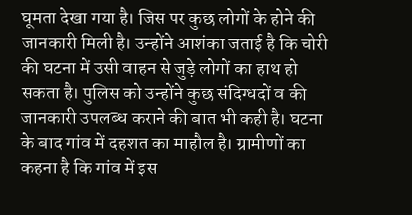घूमता देखा गया है। जिस पर कुछ लोगों के होने की जानकारी मिली है। उन्होंने आशंका जताई है कि चोरी की घटना में उसी वाहन से जुड़े लोगों का हाथ हो सकता है। पुलिस को उन्होंने कुछ संदिग्धदों व की जानकारी उपलब्ध कराने की बात भी कही है। घटना के बाद गांव में दहशत का माहौल है। ग्रामीणों का कहना है कि गांव में इस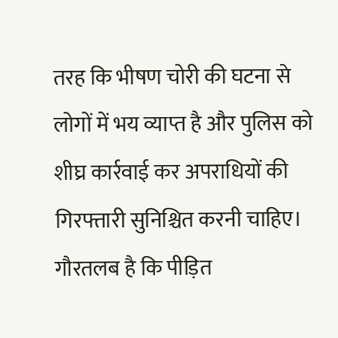तरह कि भीषण चोरी की घटना से लोगों में भय व्याप्त है और पुलिस को शीघ्र कार्रवाई कर अपराधियों की गिरफ्तारी सुनिश्चित करनी चाहिए। गौरतलब है कि पीड़ित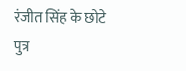रंजीत सिंह के छोटे पुत्र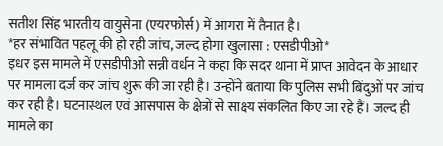सतीश सिंह भारतीय वायुसेना (एयरफोर्स) में आगरा में तैनात है।
*हर संभावित पहलू की हो रही जांच, जल्द होगा खुलासा : एसडीपीओ*
इधर इस मामले में एसडीपीओ सन्नी वर्धन ने कहा कि सदर थाना में प्राप्त आवेदन के आधार पर मामला दर्ज कर जांच शुरू की जा रही है। उन्होंने बताया कि पुलिस सभी बिंदुओं पर जांच कर रही है। घटनास्थल एवं आसपास के क्षेत्रों से साक्ष्य संकलित किए जा रहे हैं। जल्द ही मामले का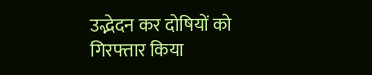उद्भेदन कर दोषियों को गिरफ्तार किया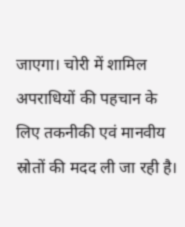जाएगा। चोरी में शामिल अपराधियों की पहचान के लिए तकनीकी एवं मानवीय स्रोतों की मदद ली जा रही है।